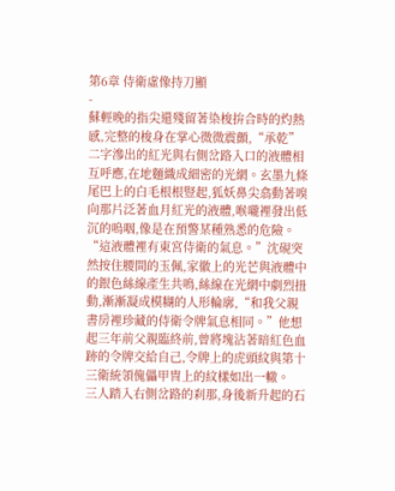第6章 侍衛虛像持刀顯
-
蘇輕晚的指尖還殘留著染梭拚合時的灼熱感,完整的梭身在掌心微微震顫,“承乾”二字滲出的紅光與右側岔路入口的液體相互呼應,在地麵織成細密的光網。玄墨九條尾巴上的白毛根根豎起,狐妖鼻尖翕動著嗅向那片泛著血月紅光的液體,喉嚨裡發出低沉的嗚咽,像是在預警某種熟悉的危險。
“這液體裡有東宮侍衛的氣息。”沈硯突然按住腰間的玉佩,家徽上的光芒與液體中的銀色絲線產生共鳴,絲線在光網中劇烈扭動,漸漸凝成模糊的人形輪廓,“和我父親書房裡珍藏的侍衛令牌氣息相同。”他想起三年前父親臨終前,曾將塊沾著暗紅色血跡的令牌交給自己,令牌上的虎頭紋與第十三衛統領傀儡甲冑上的紋樣如出一轍。
三人踏入右側岔路的刹那,身後新升起的石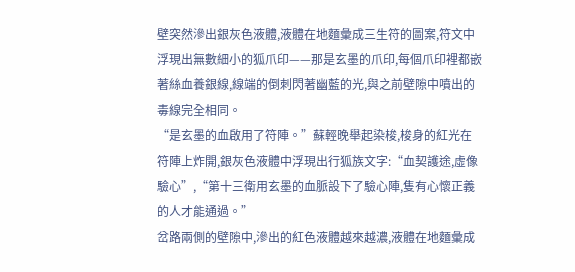壁突然滲出銀灰色液體,液體在地麵彙成三生符的圖案,符文中浮現出無數細小的狐爪印——那是玄墨的爪印,每個爪印裡都嵌著絲血養銀線,線端的倒刺閃著幽藍的光,與之前壁隙中噴出的毒線完全相同。
“是玄墨的血啟用了符陣。”蘇輕晚舉起染梭,梭身的紅光在符陣上炸開,銀灰色液體中浮現出行狐族文字:“血契護途,虛像驗心”,“第十三衛用玄墨的血脈設下了驗心陣,隻有心懷正義的人才能通過。”
岔路兩側的壁隙中,滲出的紅色液體越來越濃,液體在地麵彙成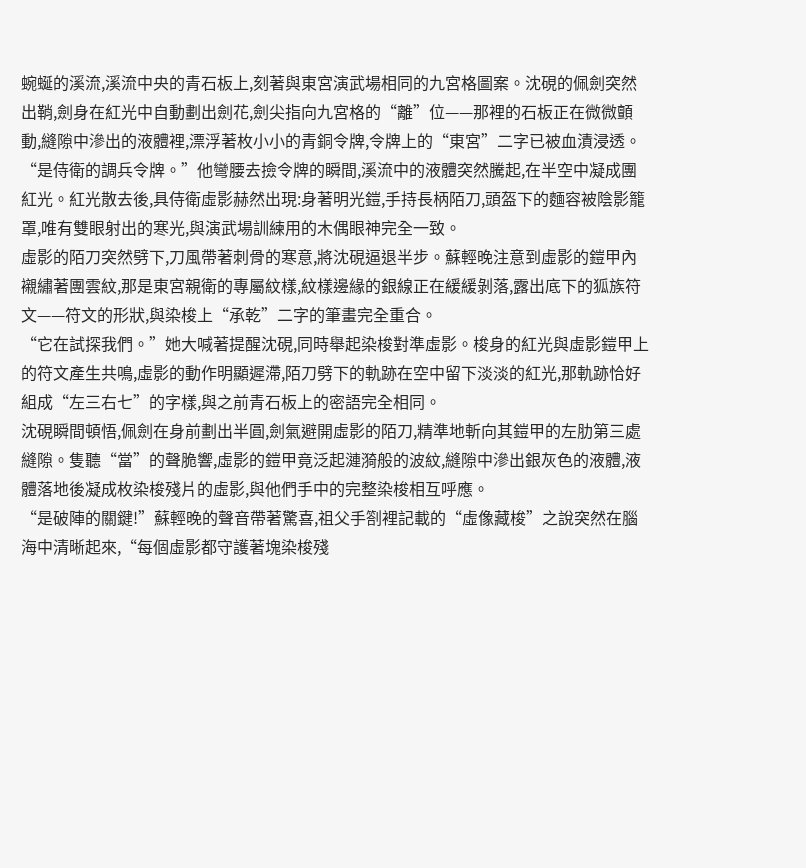蜿蜒的溪流,溪流中央的青石板上,刻著與東宮演武場相同的九宮格圖案。沈硯的佩劍突然出鞘,劍身在紅光中自動劃出劍花,劍尖指向九宮格的“離”位——那裡的石板正在微微顫動,縫隙中滲出的液體裡,漂浮著枚小小的青銅令牌,令牌上的“東宮”二字已被血漬浸透。
“是侍衛的調兵令牌。”他彎腰去撿令牌的瞬間,溪流中的液體突然騰起,在半空中凝成團紅光。紅光散去後,具侍衛虛影赫然出現:身著明光鎧,手持長柄陌刀,頭盔下的麵容被陰影籠罩,唯有雙眼射出的寒光,與演武場訓練用的木偶眼神完全一致。
虛影的陌刀突然劈下,刀風帶著刺骨的寒意,將沈硯逼退半步。蘇輕晚注意到虛影的鎧甲內襯繡著團雲紋,那是東宮親衛的專屬紋樣,紋樣邊緣的銀線正在緩緩剝落,露出底下的狐族符文——符文的形狀,與染梭上“承乾”二字的筆畫完全重合。
“它在試探我們。”她大喊著提醒沈硯,同時舉起染梭對準虛影。梭身的紅光與虛影鎧甲上的符文產生共鳴,虛影的動作明顯遲滯,陌刀劈下的軌跡在空中留下淡淡的紅光,那軌跡恰好組成“左三右七”的字樣,與之前青石板上的密語完全相同。
沈硯瞬間頓悟,佩劍在身前劃出半圓,劍氣避開虛影的陌刀,精準地斬向其鎧甲的左肋第三處縫隙。隻聽“當”的聲脆響,虛影的鎧甲竟泛起漣漪般的波紋,縫隙中滲出銀灰色的液體,液體落地後凝成枚染梭殘片的虛影,與他們手中的完整染梭相互呼應。
“是破陣的關鍵!”蘇輕晚的聲音帶著驚喜,祖父手劄裡記載的“虛像藏梭”之說突然在腦海中清晰起來,“每個虛影都守護著塊染梭殘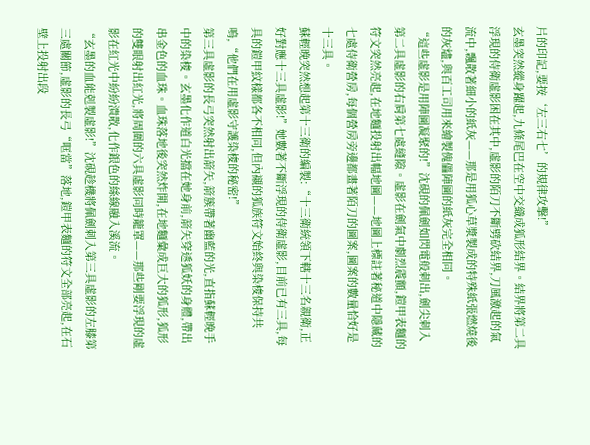片的印記,要按‘左三右七’的規律攻擊!”
玄墨突然縱身躍起,九條尾巴在空中交織成狐形結界。結界將第二具浮現的侍衛虛影困在其中,虛影的陌刀不斷劈砍結界,刀風激起的氣流中,飄散著細小的紙灰——那是用狐心草漿製成的特殊紙張燃燒後的灰燼,與百工司用來繪製傀儡陣圖的紙灰完全相同。
“這些虛影是用陣圖凝聚的!”沈硯的佩劍如閃電般刺出,劍尖刺入第二具虛影的右肩第七處縫隙。虛影在劍氣中劇烈震顫,鎧甲表麵的符文突然亮起,在地麵投射出幅地圖——地圖上標註著秘道中隱藏的七處侍衛營房,每個營房旁邊都畫著陌刀的圖案,圖案的數量恰好是十三具。
蘇輕晚突然想起第十三衛的編製:“十三衛統領下轄十三名親衛,正好對應十三具虛影!”她數著不斷浮現的侍衛虛影,目前已有三具,每具的鎧甲紋樣都各不相同,但內襯的狐族符文始終與染梭保持共鳴,“他們在用虛影守護染梭的秘密!”
第三具虛影的長弓突然射出箭矢,箭簇帶著幽藍的光,直指蘇輕晚手中的染梭。玄墨化作道白光擋在她身前,箭矢穿透狐妖的身體,帶出串金色的血珠。血珠落地後突然炸開,在地麵彙成巨大的狐形,狐形的雙眼射出紅光,將周圍的六具虛影同時籠罩——那些剛要浮現的虛影在紅光中紛紛潰散,化作銀色的絲線融入溪流。
“玄墨的血能剋製虛影!”沈硯趁機將佩劍刺入第三具虛影的左膝第三處關節,虛影的長弓“哐當”落地,鎧甲表麵的符文全部亮起,在石壁上投射出段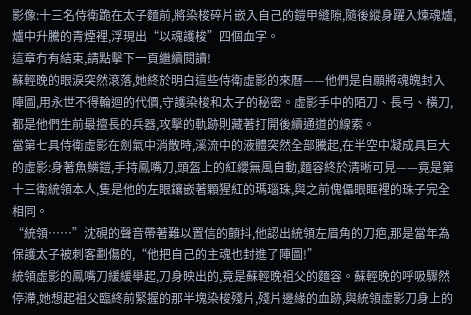影像:十三名侍衛跪在太子麵前,將染梭碎片嵌入自己的鎧甲縫隙,隨後縱身躍入煉魂爐,爐中升騰的青煙裡,浮現出“以魂護梭”四個血字。
這章冇有結束,請點擊下一頁繼續閱讀!
蘇輕晚的眼淚突然滾落,她終於明白這些侍衛虛影的來曆——他們是自願將魂魄封入陣圖,用永世不得輪迴的代價,守護染梭和太子的秘密。虛影手中的陌刀、長弓、橫刀,都是他們生前最擅長的兵器,攻擊的軌跡則藏著打開後續通道的線索。
當第七具侍衛虛影在劍氣中消散時,溪流中的液體突然全部騰起,在半空中凝成具巨大的虛影:身著魚鱗鎧,手持鳳嘴刀,頭盔上的紅纓無風自動,麵容終於清晰可見——竟是第十三衛統領本人,隻是他的左眼鑲嵌著顆猩紅的瑪瑙珠,與之前傀儡眼眶裡的珠子完全相同。
“統領……”沈硯的聲音帶著難以置信的顫抖,他認出統領左眉角的刀疤,那是當年為保護太子被刺客劃傷的,“他把自己的主魂也封進了陣圖!”
統領虛影的鳳嘴刀緩緩舉起,刀身映出的,竟是蘇輕晚祖父的麵容。蘇輕晚的呼吸驟然停滯,她想起祖父臨終前緊握的那半塊染梭殘片,殘片邊緣的血跡,與統領虛影刀身上的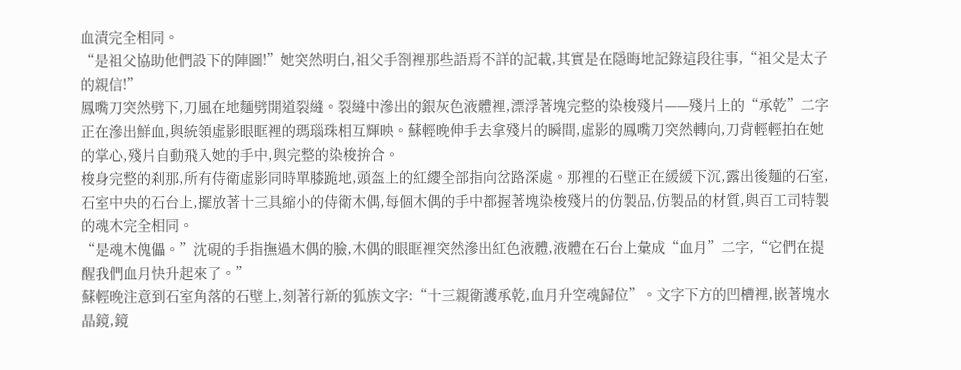血漬完全相同。
“是祖父協助他們設下的陣圖!”她突然明白,祖父手劄裡那些語焉不詳的記載,其實是在隱晦地記錄這段往事,“祖父是太子的親信!”
鳳嘴刀突然劈下,刀風在地麵劈開道裂縫。裂縫中滲出的銀灰色液體裡,漂浮著塊完整的染梭殘片——殘片上的“承乾”二字正在滲出鮮血,與統領虛影眼眶裡的瑪瑙珠相互輝映。蘇輕晚伸手去拿殘片的瞬間,虛影的鳳嘴刀突然轉向,刀背輕輕拍在她的掌心,殘片自動飛入她的手中,與完整的染梭拚合。
梭身完整的刹那,所有侍衛虛影同時單膝跪地,頭盔上的紅纓全部指向岔路深處。那裡的石壁正在緩緩下沉,露出後麵的石室,石室中央的石台上,擺放著十三具縮小的侍衛木偶,每個木偶的手中都握著塊染梭殘片的仿製品,仿製品的材質,與百工司特製的魂木完全相同。
“是魂木傀儡。”沈硯的手指撫過木偶的臉,木偶的眼眶裡突然滲出紅色液體,液體在石台上彙成“血月”二字,“它們在提醒我們血月快升起來了。”
蘇輕晚注意到石室角落的石壁上,刻著行新的狐族文字:“十三親衛護承乾,血月升空魂歸位”。文字下方的凹槽裡,嵌著塊水晶鏡,鏡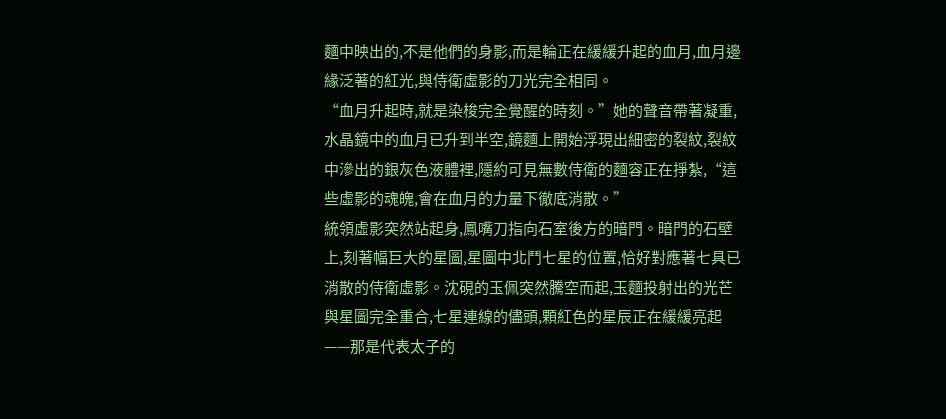麵中映出的,不是他們的身影,而是輪正在緩緩升起的血月,血月邊緣泛著的紅光,與侍衛虛影的刀光完全相同。
“血月升起時,就是染梭完全覺醒的時刻。”她的聲音帶著凝重,水晶鏡中的血月已升到半空,鏡麵上開始浮現出細密的裂紋,裂紋中滲出的銀灰色液體裡,隱約可見無數侍衛的麵容正在掙紮,“這些虛影的魂魄,會在血月的力量下徹底消散。”
統領虛影突然站起身,鳳嘴刀指向石室後方的暗門。暗門的石壁上,刻著幅巨大的星圖,星圖中北鬥七星的位置,恰好對應著七具已消散的侍衛虛影。沈硯的玉佩突然騰空而起,玉麵投射出的光芒與星圖完全重合,七星連線的儘頭,顆紅色的星辰正在緩緩亮起——那是代表太子的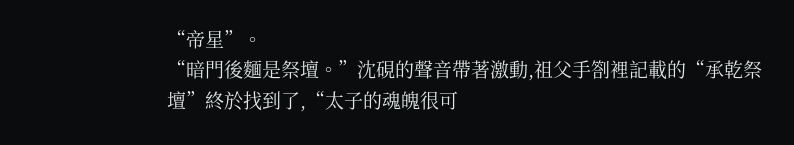“帝星”。
“暗門後麵是祭壇。”沈硯的聲音帶著激動,祖父手劄裡記載的“承乾祭壇”終於找到了,“太子的魂魄很可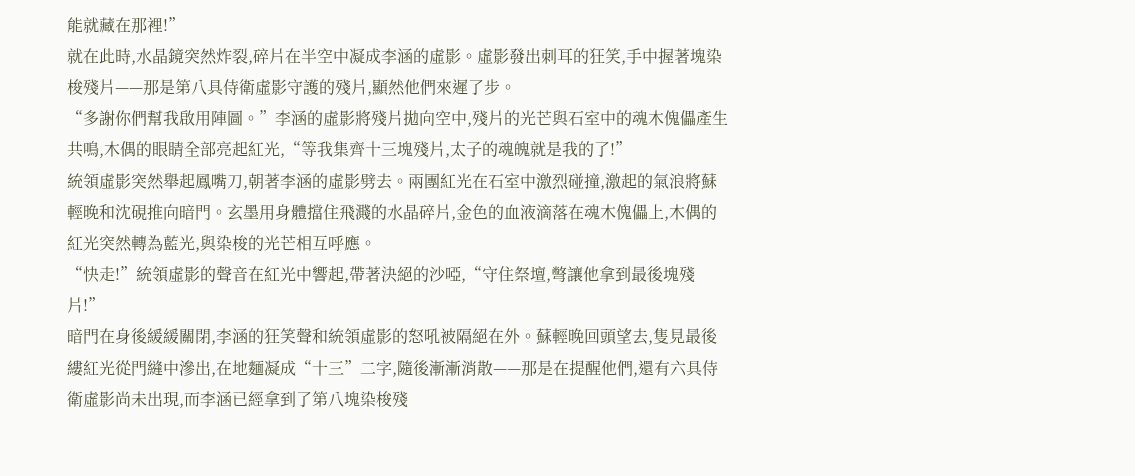能就藏在那裡!”
就在此時,水晶鏡突然炸裂,碎片在半空中凝成李涵的虛影。虛影發出刺耳的狂笑,手中握著塊染梭殘片——那是第八具侍衛虛影守護的殘片,顯然他們來遲了步。
“多謝你們幫我啟用陣圖。”李涵的虛影將殘片拋向空中,殘片的光芒與石室中的魂木傀儡產生共鳴,木偶的眼睛全部亮起紅光,“等我集齊十三塊殘片,太子的魂魄就是我的了!”
統領虛影突然舉起鳳嘴刀,朝著李涵的虛影劈去。兩團紅光在石室中激烈碰撞,激起的氣浪將蘇輕晚和沈硯推向暗門。玄墨用身體擋住飛濺的水晶碎片,金色的血液滴落在魂木傀儡上,木偶的紅光突然轉為藍光,與染梭的光芒相互呼應。
“快走!”統領虛影的聲音在紅光中響起,帶著決絕的沙啞,“守住祭壇,彆讓他拿到最後塊殘片!”
暗門在身後緩緩關閉,李涵的狂笑聲和統領虛影的怒吼被隔絕在外。蘇輕晚回頭望去,隻見最後縷紅光從門縫中滲出,在地麵凝成“十三”二字,隨後漸漸消散——那是在提醒他們,還有六具侍衛虛影尚未出現,而李涵已經拿到了第八塊染梭殘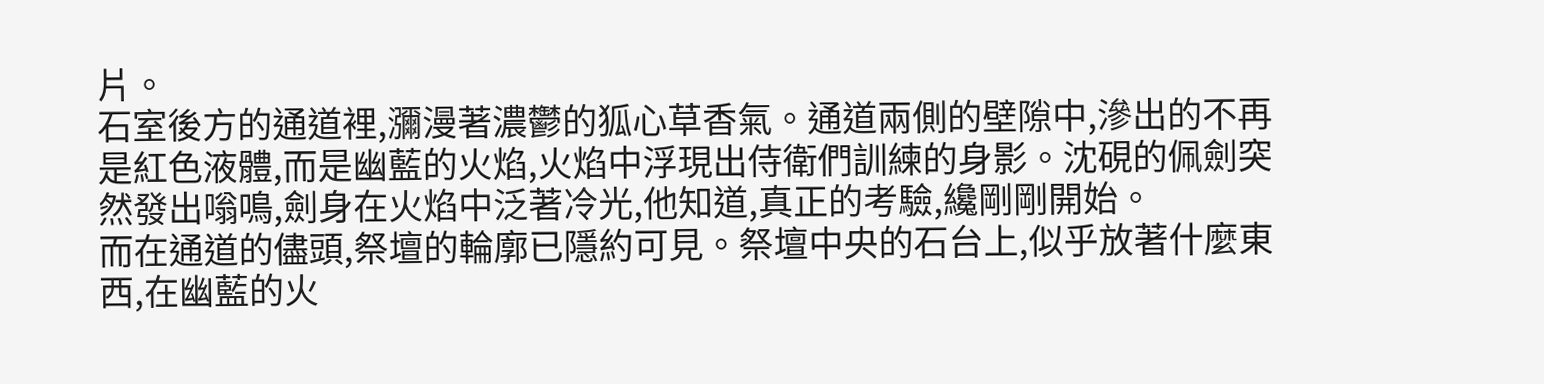片。
石室後方的通道裡,瀰漫著濃鬱的狐心草香氣。通道兩側的壁隙中,滲出的不再是紅色液體,而是幽藍的火焰,火焰中浮現出侍衛們訓練的身影。沈硯的佩劍突然發出嗡鳴,劍身在火焰中泛著冷光,他知道,真正的考驗,纔剛剛開始。
而在通道的儘頭,祭壇的輪廓已隱約可見。祭壇中央的石台上,似乎放著什麼東西,在幽藍的火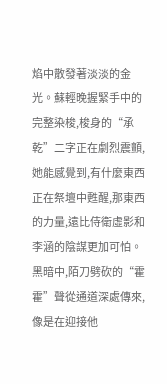焰中散發著淡淡的金光。蘇輕晚握緊手中的完整染梭,梭身的“承乾”二字正在劇烈震顫,她能感覺到,有什麼東西正在祭壇中甦醒,那東西的力量,遠比侍衛虛影和李涵的陰謀更加可怕。
黑暗中,陌刀劈砍的“霍霍”聲從通道深處傳來,像是在迎接他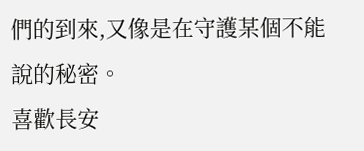們的到來,又像是在守護某個不能說的秘密。
喜歡長安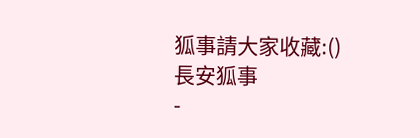狐事請大家收藏:()長安狐事
-